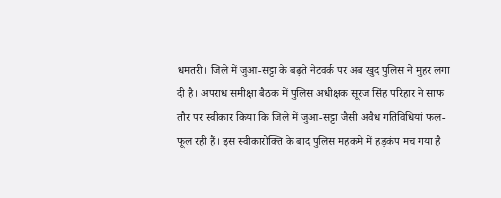धमतरी। जिले में जुआ-सट्टा के बढ़ते नेटवर्क पर अब खुद पुलिस ने मुहर लगा दी है। अपराध समीक्षा बैठक में पुलिस अधीक्षक सूरज सिंह परिहार ने साफ तौर पर स्वीकार किया कि जिले में जुआ-सट्टा जैसी अवैध गतिविधियां फल-फूल रही हैं। इस स्वीकारोक्ति के बाद पुलिस महकमे में हड़कंप मच गया है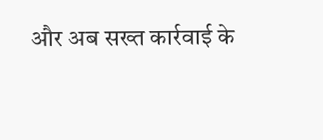और अब सख्त कार्रवाई के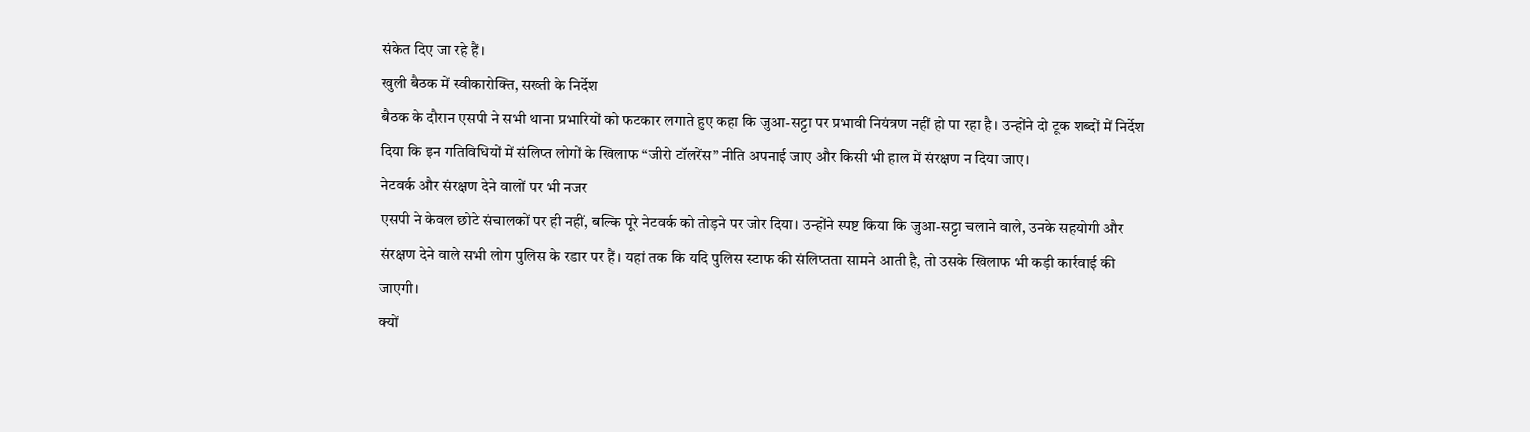संकेत दिए जा रहे हैं।
खुली बैठक में स्वीकारोक्ति, सख्ती के निर्देश
बैठक के दौरान एसपी ने सभी थाना प्रभारियों को फटकार लगाते हुए कहा कि जुआ-सट्टा पर प्रभावी नियंत्रण नहीं हो पा रहा है। उन्होंने दो टूक शब्दों में निर्देश दिया कि इन गतिविधियों में संलिप्त लोगों के खिलाफ “जीरो टॉलरेंस” नीति अपनाई जाए और किसी भी हाल में संरक्षण न दिया जाए।
नेटवर्क और संरक्षण देने वालों पर भी नजर
एसपी ने केवल छोटे संचालकों पर ही नहीं, बल्कि पूरे नेटवर्क को तोड़ने पर जोर दिया। उन्होंने स्पष्ट किया कि जुआ-सट्टा चलाने वाले, उनके सहयोगी और संरक्षण देने वाले सभी लोग पुलिस के रडार पर हैं। यहां तक कि यदि पुलिस स्टाफ की संलिप्तता सामने आती है, तो उसके खिलाफ भी कड़ी कार्रवाई की जाएगी।
क्यों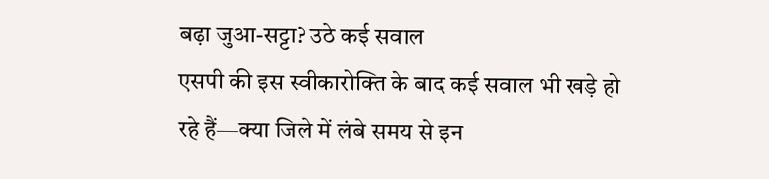बढ़ा जुआ-सट्टा? उठे कई सवाल
एसपी की इस स्वीकारोक्ति के बाद कई सवाल भी खड़े हो रहे हैं—क्या जिले में लंबे समय से इन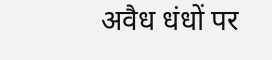अवैध धंधों पर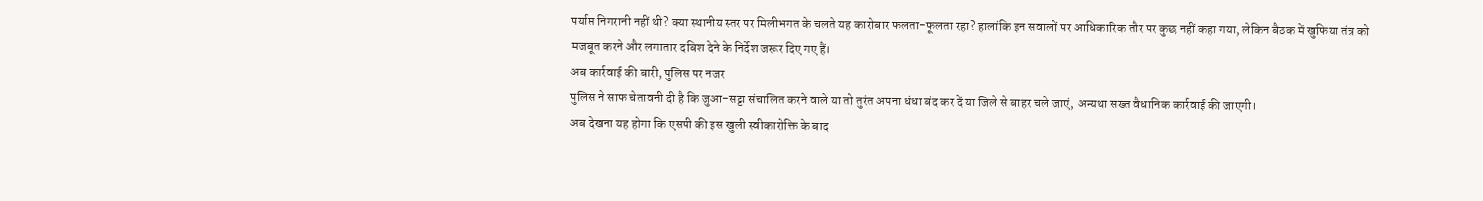पर्याप्त निगरानी नहीं थी? क्या स्थानीय स्तर पर मिलीभगत के चलते यह कारोबार फलता-फूलता रहा? हालांकि इन सवालों पर आधिकारिक तौर पर कुछ नहीं कहा गया, लेकिन बैठक में खुफिया तंत्र को मजबूत करने और लगातार दबिश देने के निर्देश जरूर दिए गए हैं।
अब कार्रवाई की बारी, पुलिस पर नजर
पुलिस ने साफ चेतावनी दी है कि जुआ-सट्टा संचालित करने वाले या तो तुरंत अपना धंधा बंद कर दें या जिले से बाहर चले जाएं, अन्यथा सख्त वैधानिक कार्रवाई की जाएगी।
अब देखना यह होगा कि एसपी की इस खुली स्वीकारोक्ति के बाद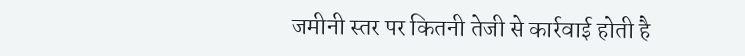जमीनी स्तर पर कितनी तेजी से कार्रवाई होती है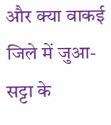और क्या वाकई जिले में जुआ-सट्टा के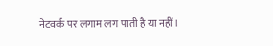नेटवर्क पर लगाम लग पाती है या नहीं।